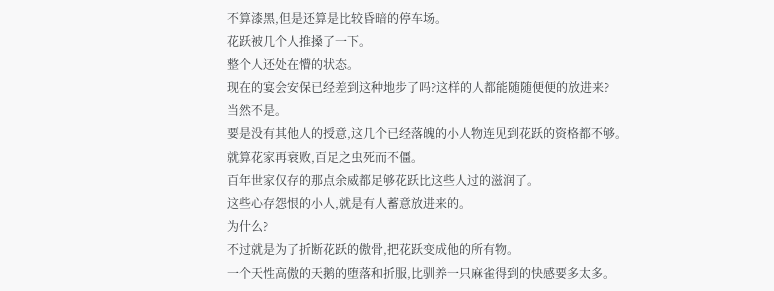不算漆黑,但是还算是比较昏暗的停车场。
花跃被几个人推搡了一下。
整个人还处在懵的状态。
现在的宴会安保已经差到这种地步了吗?这样的人都能随随便便的放进来?
当然不是。
要是没有其他人的授意,这几个已经落魄的小人物连见到花跃的资格都不够。
就算花家再衰败,百足之虫死而不僵。
百年世家仅存的那点余威都足够花跃比这些人过的滋润了。
这些心存怨恨的小人,就是有人蓄意放进来的。
为什么?
不过就是为了折断花跃的傲骨,把花跃变成他的所有物。
一个天性高傲的天鹅的堕落和折服,比驯养一只麻雀得到的快感要多太多。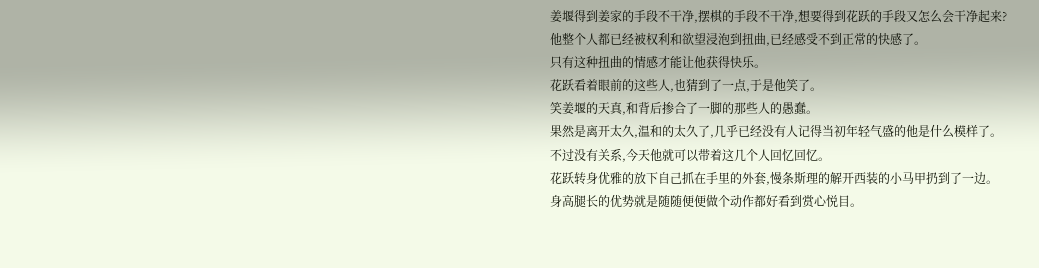姜堰得到姜家的手段不干净,摆棋的手段不干净,想要得到花跃的手段又怎么会干净起来?
他整个人都已经被权利和欲望浸泡到扭曲,已经感受不到正常的快感了。
只有这种扭曲的情感才能让他获得快乐。
花跃看着眼前的这些人,也猜到了一点,于是他笑了。
笑姜堰的天真,和背后掺合了一脚的那些人的愚蠢。
果然是离开太久,温和的太久了,几乎已经没有人记得当初年轻气盛的他是什么模样了。
不过没有关系,今天他就可以带着这几个人回忆回忆。
花跃转身优雅的放下自己抓在手里的外套,慢条斯理的解开西装的小马甲扔到了一边。
身高腿长的优势就是随随便便做个动作都好看到赏心悦目。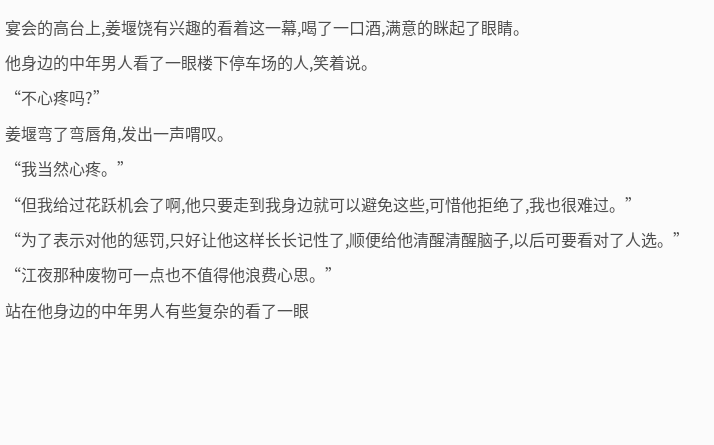宴会的高台上,姜堰饶有兴趣的看着这一幕,喝了一口酒,满意的眯起了眼睛。
他身边的中年男人看了一眼楼下停车场的人,笑着说。
“不心疼吗?”
姜堰弯了弯唇角,发出一声喟叹。
“我当然心疼。”
“但我给过花跃机会了啊,他只要走到我身边就可以避免这些,可惜他拒绝了,我也很难过。”
“为了表示对他的惩罚,只好让他这样长长记性了,顺便给他清醒清醒脑子,以后可要看对了人选。”
“江夜那种废物可一点也不值得他浪费心思。”
站在他身边的中年男人有些复杂的看了一眼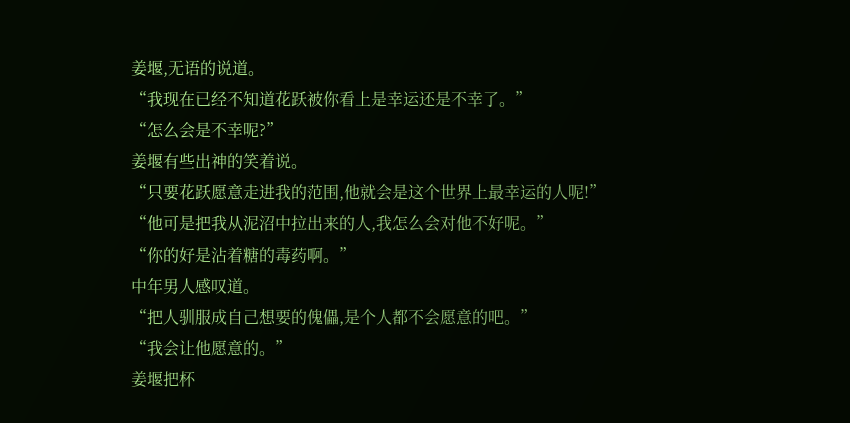姜堰,无语的说道。
“我现在已经不知道花跃被你看上是幸运还是不幸了。”
“怎么会是不幸呢?”
姜堰有些出神的笑着说。
“只要花跃愿意走进我的范围,他就会是这个世界上最幸运的人呢!”
“他可是把我从泥沼中拉出来的人,我怎么会对他不好呢。”
“你的好是沾着糖的毒药啊。”
中年男人感叹道。
“把人驯服成自己想要的傀儡,是个人都不会愿意的吧。”
“我会让他愿意的。”
姜堰把杯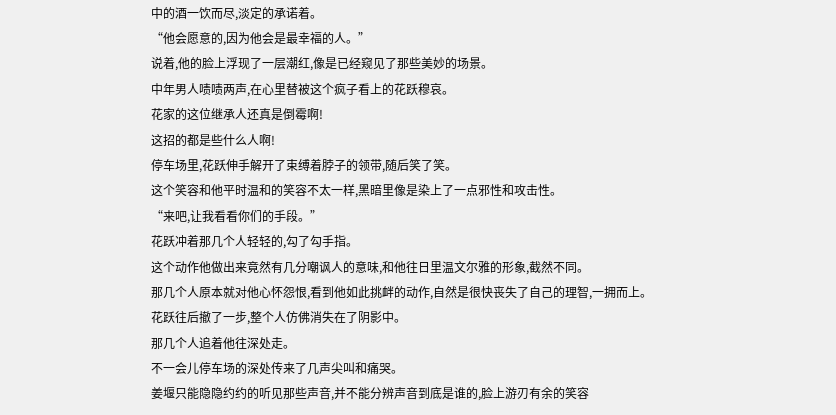中的酒一饮而尽,淡定的承诺着。
“他会愿意的,因为他会是最幸福的人。”
说着,他的脸上浮现了一层潮红,像是已经窥见了那些美妙的场景。
中年男人啧啧两声,在心里替被这个疯子看上的花跃穆哀。
花家的这位继承人还真是倒霉啊!
这招的都是些什么人啊!
停车场里,花跃伸手解开了束缚着脖子的领带,随后笑了笑。
这个笑容和他平时温和的笑容不太一样,黑暗里像是染上了一点邪性和攻击性。
“来吧,让我看看你们的手段。”
花跃冲着那几个人轻轻的,勾了勾手指。
这个动作他做出来竟然有几分嘲讽人的意味,和他往日里温文尔雅的形象,截然不同。
那几个人原本就对他心怀怨恨,看到他如此挑衅的动作,自然是很快丧失了自己的理智,一拥而上。
花跃往后撤了一步,整个人仿佛消失在了阴影中。
那几个人追着他往深处走。
不一会儿停车场的深处传来了几声尖叫和痛哭。
姜堰只能隐隐约约的听见那些声音,并不能分辨声音到底是谁的,脸上游刃有余的笑容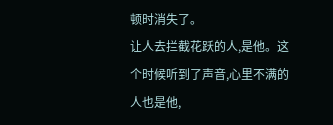顿时消失了。
让人去拦截花跃的人,是他。这个时候听到了声音,心里不满的人也是他,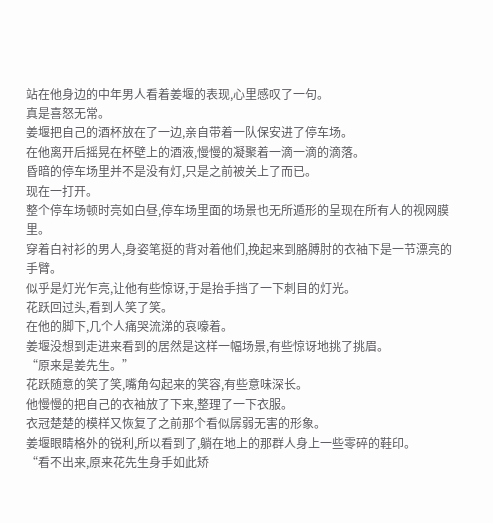站在他身边的中年男人看着姜堰的表现,心里感叹了一句。
真是喜怒无常。
姜堰把自己的酒杯放在了一边,亲自带着一队保安进了停车场。
在他离开后摇晃在杯壁上的酒液,慢慢的凝聚着一滴一滴的滴落。
昏暗的停车场里并不是没有灯,只是之前被关上了而已。
现在一打开。
整个停车场顿时亮如白昼,停车场里面的场景也无所遁形的呈现在所有人的视网膜里。
穿着白衬衫的男人,身姿笔挺的背对着他们,挽起来到胳膊肘的衣袖下是一节漂亮的手臂。
似乎是灯光乍亮,让他有些惊讶,于是抬手挡了一下刺目的灯光。
花跃回过头,看到人笑了笑。
在他的脚下,几个人痛哭流涕的哀嚎着。
姜堰没想到走进来看到的居然是这样一幅场景,有些惊讶地挑了挑眉。
“原来是姜先生。”
花跃随意的笑了笑,嘴角勾起来的笑容,有些意味深长。
他慢慢的把自己的衣袖放了下来,整理了一下衣服。
衣冠楚楚的模样又恢复了之前那个看似孱弱无害的形象。
姜堰眼睛格外的锐利,所以看到了,躺在地上的那群人身上一些零碎的鞋印。
“看不出来,原来花先生身手如此矫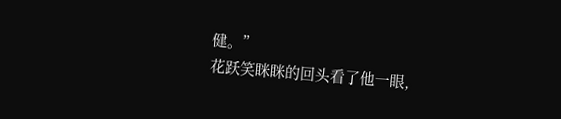健。”
花跃笑眯眯的回头看了他一眼,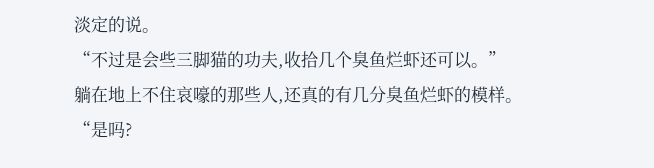淡定的说。
“不过是会些三脚猫的功夫,收拾几个臭鱼烂虾还可以。”
躺在地上不住哀嚎的那些人,还真的有几分臭鱼烂虾的模样。
“是吗?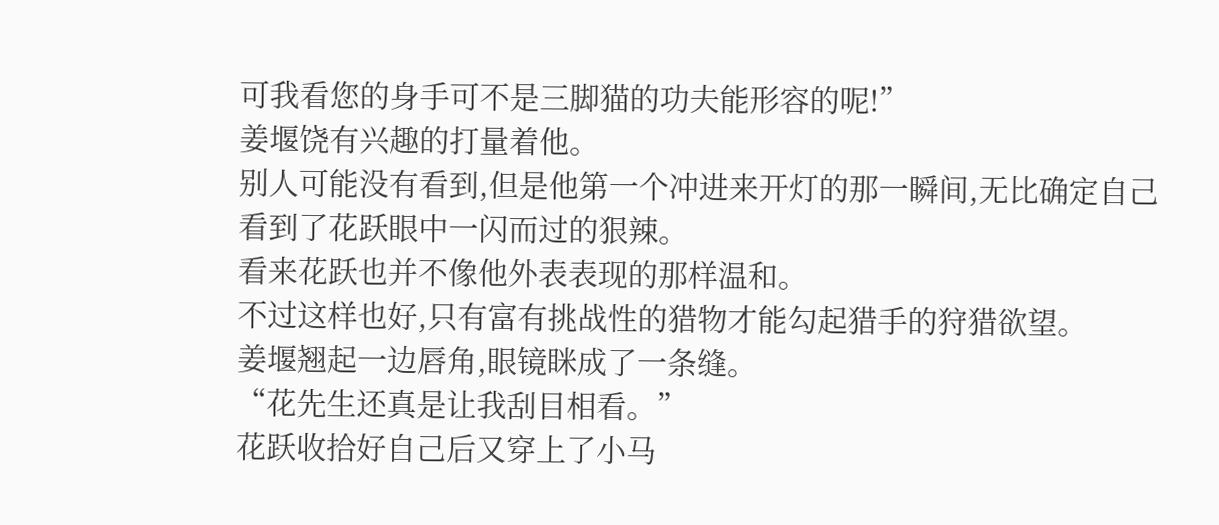可我看您的身手可不是三脚猫的功夫能形容的呢!”
姜堰饶有兴趣的打量着他。
别人可能没有看到,但是他第一个冲进来开灯的那一瞬间,无比确定自己看到了花跃眼中一闪而过的狠辣。
看来花跃也并不像他外表表现的那样温和。
不过这样也好,只有富有挑战性的猎物才能勾起猎手的狩猎欲望。
姜堰翘起一边唇角,眼镜眯成了一条缝。
“花先生还真是让我刮目相看。”
花跃收拾好自己后又穿上了小马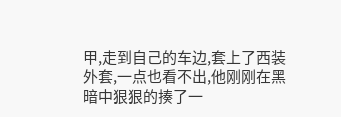甲,走到自己的车边,套上了西装外套,一点也看不出,他刚刚在黑暗中狠狠的揍了一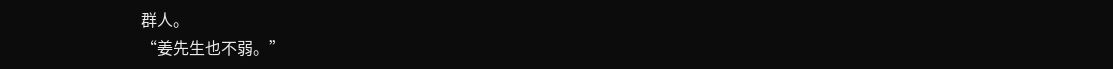群人。
“姜先生也不弱。”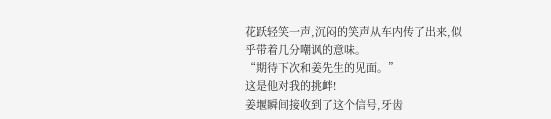花跃轻笑一声,沉闷的笑声从车内传了出来,似乎带着几分嘲讽的意味。
“期待下次和姜先生的见面。”
这是他对我的挑衅!
姜堰瞬间接收到了这个信号,牙齿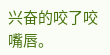兴奋的咬了咬嘴唇。